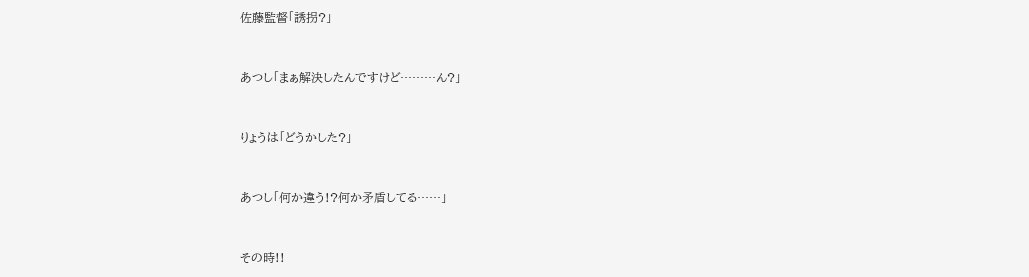佐藤監督「誘拐?」


あつし「まぁ解決したんですけど………ん?」


りょうは「どうかした?」


あつし「何か違う!?何か矛盾してる……」


その時!!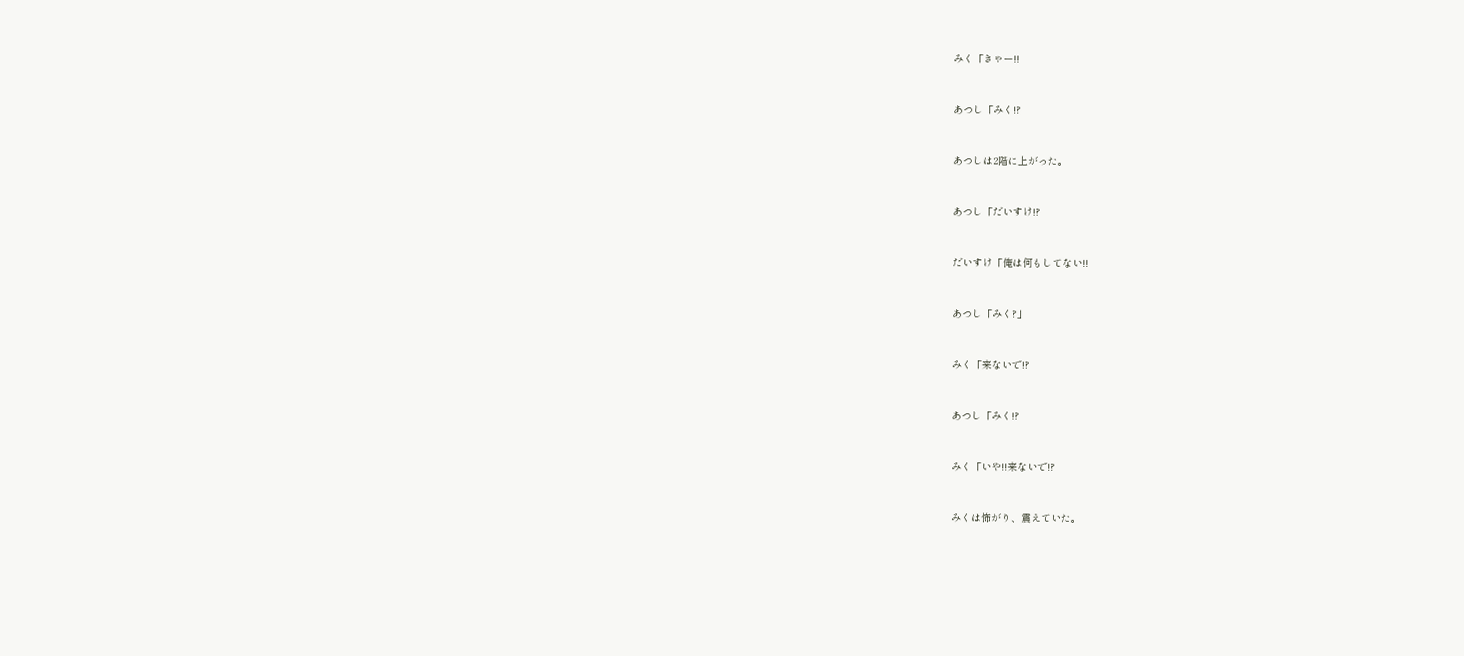みく「きゃー!!


あつし「みく!?


あつしは2階に上がった。


あつし「だいすけ!?


だいすけ「俺は何もしてない!!


あつし「みく?」


みく「来ないで!?


あつし「みく!?


みく「いや!!来ないで!?


みくは怖がり、震えていた。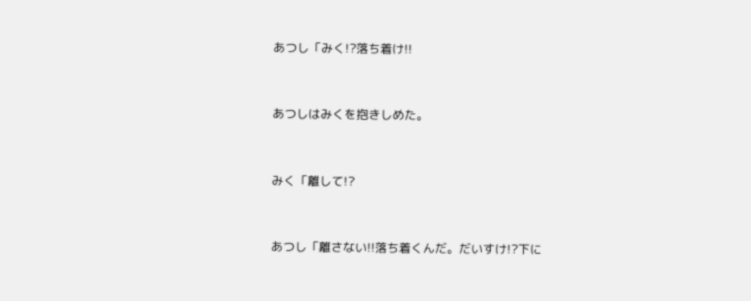あつし「みく!?落ち着け!!


あつしはみくを抱きしめた。


みく「離して!?


あつし「離さない!!落ち着くんだ。だいすけ!?下に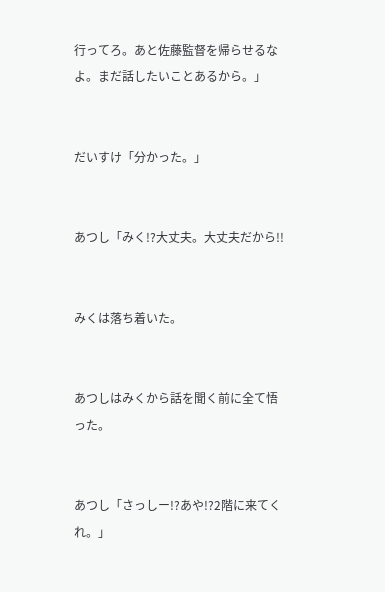行ってろ。あと佐藤監督を帰らせるなよ。まだ話したいことあるから。」


だいすけ「分かった。」


あつし「みく!?大丈夫。大丈夫だから!!


みくは落ち着いた。


あつしはみくから話を聞く前に全て悟った。


あつし「さっしー!?あや!?2階に来てくれ。」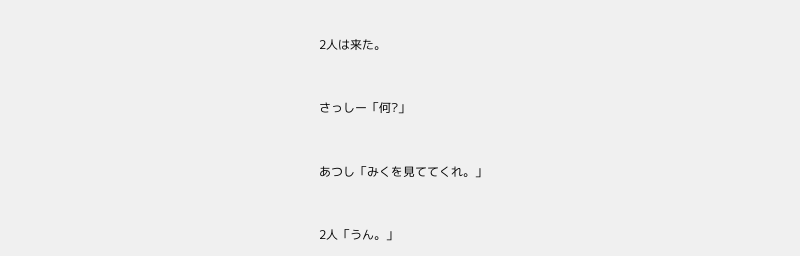2人は来た。


さっしー「何?」


あつし「みくを見ててくれ。」


2人「うん。」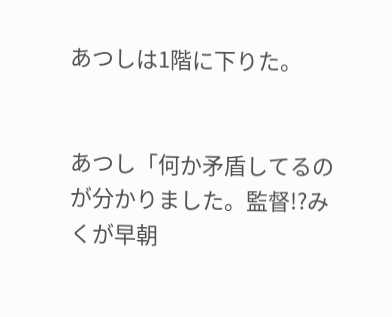あつしは1階に下りた。


あつし「何か矛盾してるのが分かりました。監督!?みくが早朝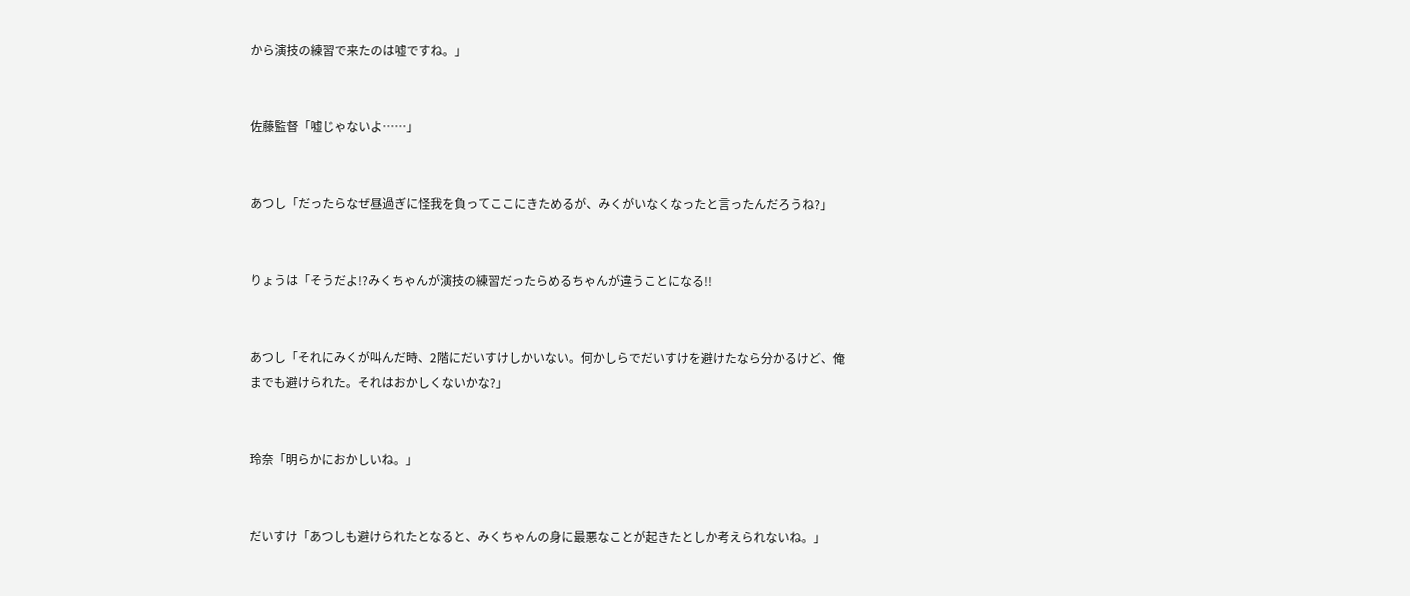から演技の練習で来たのは嘘ですね。」


佐藤監督「嘘じゃないよ……」


あつし「だったらなぜ昼過ぎに怪我を負ってここにきためるが、みくがいなくなったと言ったんだろうね?」


りょうは「そうだよ!?みくちゃんが演技の練習だったらめるちゃんが違うことになる!!


あつし「それにみくが叫んだ時、2階にだいすけしかいない。何かしらでだいすけを避けたなら分かるけど、俺までも避けられた。それはおかしくないかな?」


玲奈「明らかにおかしいね。」


だいすけ「あつしも避けられたとなると、みくちゃんの身に最悪なことが起きたとしか考えられないね。」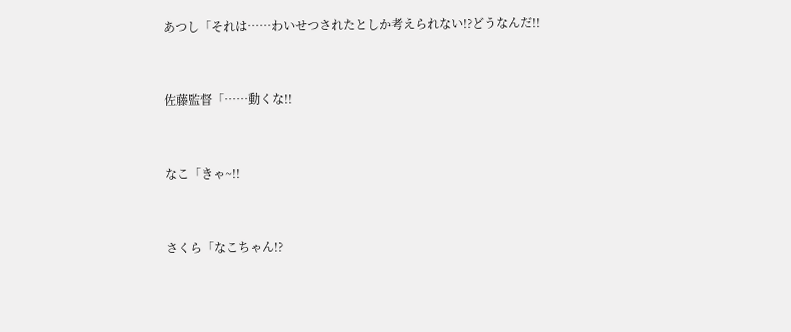あつし「それは……わいせつされたとしか考えられない!?どうなんだ!!


佐藤監督「……動くな!!


なこ「きゃ~!!


さくら「なこちゃん!?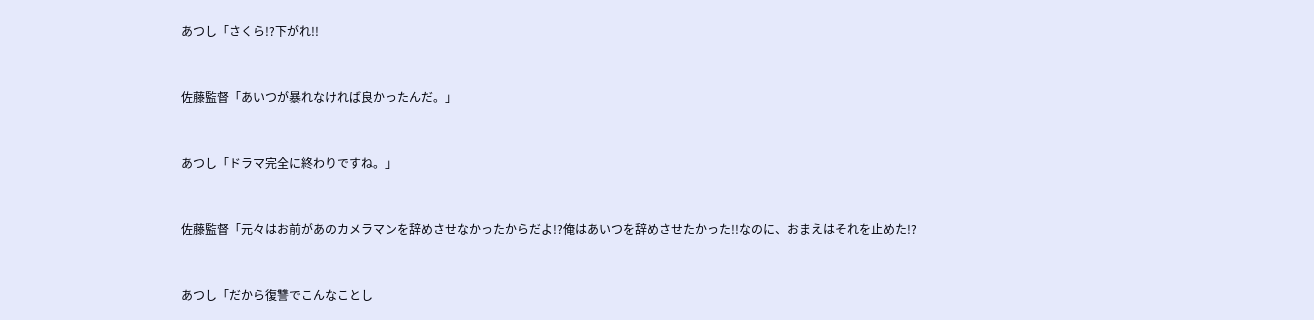あつし「さくら!?下がれ!!


佐藤監督「あいつが暴れなければ良かったんだ。」


あつし「ドラマ完全に終わりですね。」


佐藤監督「元々はお前があのカメラマンを辞めさせなかったからだよ!?俺はあいつを辞めさせたかった!!なのに、おまえはそれを止めた!?


あつし「だから復讐でこんなことし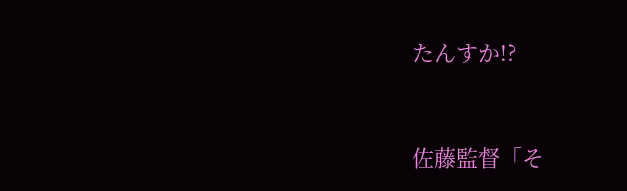たんすか!?


佐藤監督「そ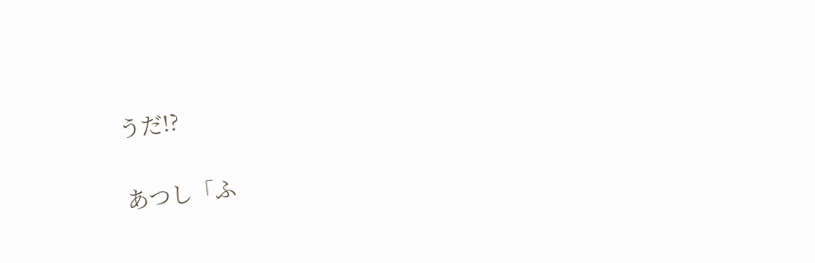うだ!?


あつし「ふ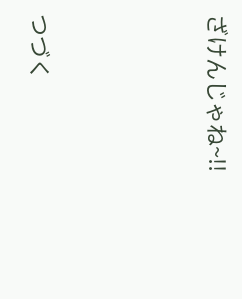ざけんじゃね~!!





つづく